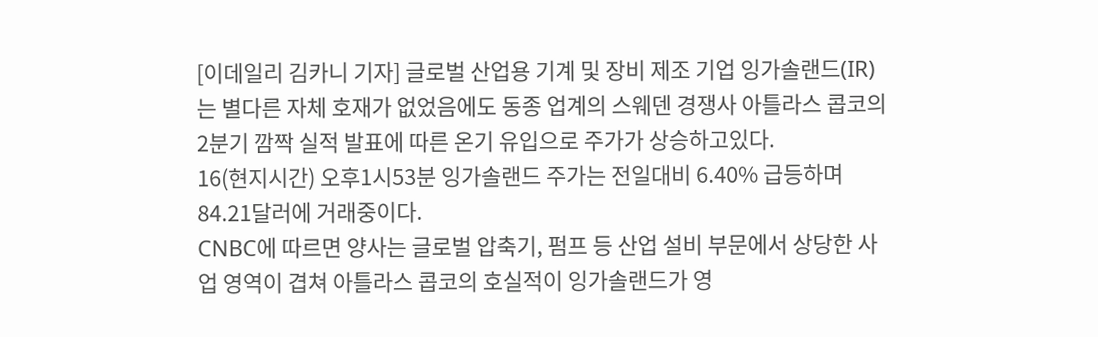[이데일리 김카니 기자] 글로벌 산업용 기계 및 장비 제조 기업 잉가솔랜드(IR)는 별다른 자체 호재가 없었음에도 동종 업계의 스웨덴 경쟁사 아틀라스 콥코의 2분기 깜짝 실적 발표에 따른 온기 유입으로 주가가 상승하고있다.
16(현지시간) 오후1시53분 잉가솔랜드 주가는 전일대비 6.40% 급등하며 84.21달러에 거래중이다.
CNBC에 따르면 양사는 글로벌 압축기, 펌프 등 산업 설비 부문에서 상당한 사업 영역이 겹쳐 아틀라스 콥코의 호실적이 잉가솔랜드가 영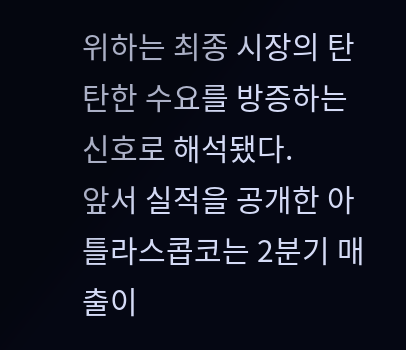위하는 최종 시장의 탄탄한 수요를 방증하는 신호로 해석됐다.
앞서 실적을 공개한 아틀라스콥코는 2분기 매출이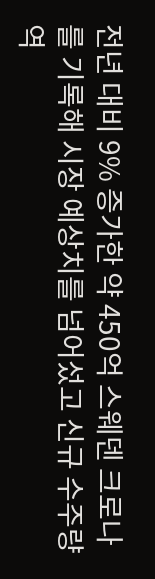전년 대비 9% 증가한 약 450억 스웨덴 크로나를 기록해 시장 예상치를 넘어섰고 신규 수주량 역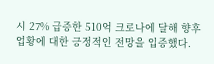시 27% 급증한 510억 크로나에 달해 향후 업황에 대한 긍정적인 전망을 입증했다.